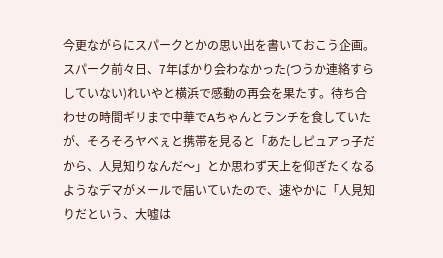今更ながらにスパークとかの思い出を書いておこう企画。
スパーク前々日、7年ばかり会わなかった(つうか連絡すらしていない)れいやと横浜で感動の再会を果たす。待ち合わせの時間ギリまで中華でAちゃんとランチを食していたが、そろそろヤベぇと携帯を見ると「あたしピュアっ子だから、人見知りなんだ〜」とか思わず天上を仰ぎたくなるようなデマがメールで届いていたので、速やかに「人見知りだという、大嘘は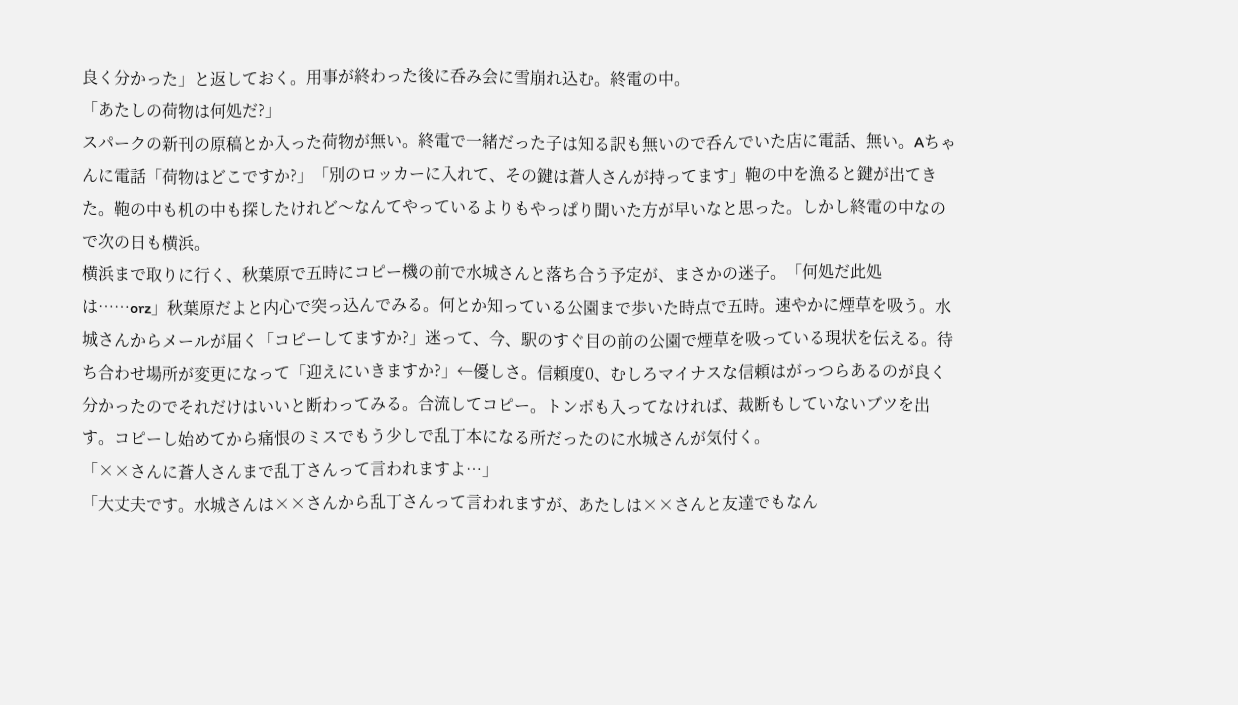良く分かった」と返しておく。用事が終わった後に呑み会に雪崩れ込む。終電の中。
「あたしの荷物は何処だ?」
スパークの新刊の原稿とか入った荷物が無い。終電で一緒だった子は知る訳も無いので呑んでいた店に電話、無い。Aちゃんに電話「荷物はどこですか?」「別のロッカーに入れて、その鍵は蒼人さんが持ってます」鞄の中を漁ると鍵が出てきた。鞄の中も机の中も探したけれど〜なんてやっているよりもやっぱり聞いた方が早いなと思った。しかし終電の中なので次の日も横浜。
横浜まで取りに行く、秋葉原で五時にコピー機の前で水城さんと落ち合う予定が、まさかの迷子。「何処だ此処は……orz」秋葉原だよと内心で突っ込んでみる。何とか知っている公園まで歩いた時点で五時。速やかに煙草を吸う。水城さんからメールが届く「コピーしてますか?」迷って、今、駅のすぐ目の前の公園で煙草を吸っている現状を伝える。待ち合わせ場所が変更になって「迎えにいきますか?」←優しさ。信頼度0、むしろマイナスな信頼はがっつらあるのが良く分かったのでそれだけはいいと断わってみる。合流してコピー。トンボも入ってなければ、裁断もしていないブツを出す。コピーし始めてから痛恨のミスでもう少しで乱丁本になる所だったのに水城さんが気付く。
「××さんに蒼人さんまで乱丁さんって言われますよ…」
「大丈夫です。水城さんは××さんから乱丁さんって言われますが、あたしは××さんと友達でもなん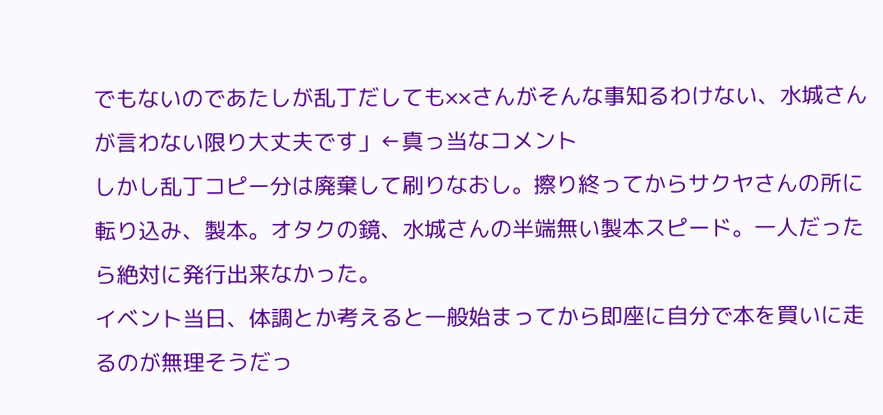でもないのであたしが乱丁だしても××さんがそんな事知るわけない、水城さんが言わない限り大丈夫です」←真っ当なコメント
しかし乱丁コピー分は廃棄して刷りなおし。擦り終ってからサクヤさんの所に転り込み、製本。オタクの鏡、水城さんの半端無い製本スピード。一人だったら絶対に発行出来なかった。
イベント当日、体調とか考えると一般始まってから即座に自分で本を買いに走るのが無理そうだっ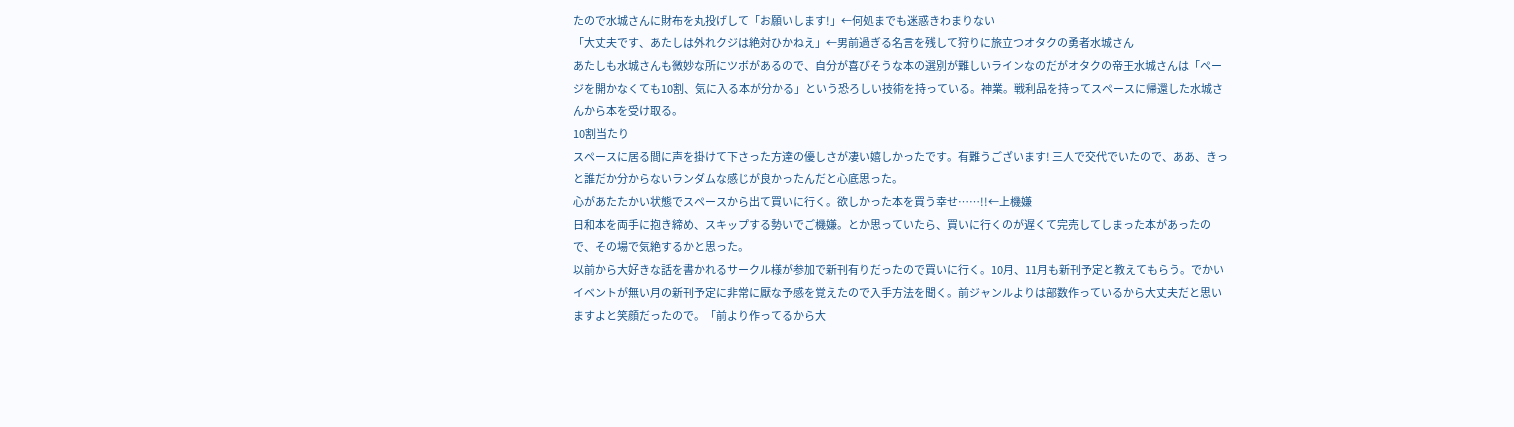たので水城さんに財布を丸投げして「お願いします!」←何処までも迷惑きわまりない
「大丈夫です、あたしは外れクジは絶対ひかねえ」←男前過ぎる名言を残して狩りに旅立つオタクの勇者水城さん
あたしも水城さんも微妙な所にツボがあるので、自分が喜びそうな本の選別が難しいラインなのだがオタクの帝王水城さんは「ページを開かなくても10割、気に入る本が分かる」という恐ろしい技術を持っている。神業。戦利品を持ってスペースに帰還した水城さんから本を受け取る。
10割当たり
スペースに居る間に声を掛けて下さった方達の優しさが凄い嬉しかったです。有難うございます! 三人で交代でいたので、ああ、きっと誰だか分からないランダムな感じが良かったんだと心底思った。
心があたたかい状態でスペースから出て買いに行く。欲しかった本を買う幸せ……!!←上機嫌
日和本を両手に抱き締め、スキップする勢いでご機嫌。とか思っていたら、買いに行くのが遅くて完売してしまった本があったので、その場で気絶するかと思った。
以前から大好きな話を書かれるサークル様が参加で新刊有りだったので買いに行く。10月、11月も新刊予定と教えてもらう。でかいイベントが無い月の新刊予定に非常に厭な予感を覚えたので入手方法を聞く。前ジャンルよりは部数作っているから大丈夫だと思いますよと笑顔だったので。「前より作ってるから大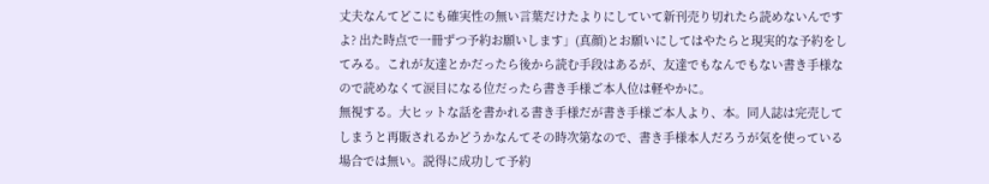丈夫なんてどこにも確実性の無い言葉だけたよりにしていて新刊売り切れたら読めないんですよ? 出た時点で一冊ずつ予約お願いします」(真顔)とお願いにしてはやたらと現実的な予約をしてみる。これが友達とかだったら後から読む手段はあるが、友達でもなんでもない書き手様なので読めなくて涙目になる位だったら書き手様ご本人位は軽やかに。
無視する。大ヒットな話を書かれる書き手様だが書き手様ご本人より、本。同人誌は完売してしまうと再販されるかどうかなんてその時次第なので、書き手様本人だろうが気を使っている場合では無い。説得に成功して予約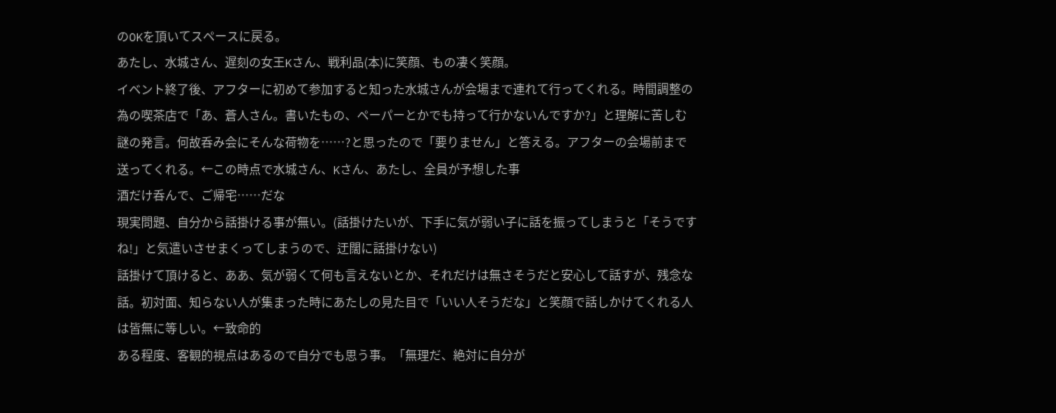のOKを頂いてスペースに戻る。
あたし、水城さん、遅刻の女王Kさん、戦利品(本)に笑顔、もの凄く笑顔。
イベント終了後、アフターに初めて参加すると知った水城さんが会場まで連れて行ってくれる。時間調整の為の喫茶店で「あ、蒼人さん。書いたもの、ペーパーとかでも持って行かないんですか?」と理解に苦しむ謎の発言。何故呑み会にそんな荷物を……?と思ったので「要りません」と答える。アフターの会場前まで送ってくれる。←この時点で水城さん、Kさん、あたし、全員が予想した事
酒だけ呑んで、ご帰宅……だな
現実問題、自分から話掛ける事が無い。(話掛けたいが、下手に気が弱い子に話を振ってしまうと「そうですね!」と気遣いさせまくってしまうので、迂闊に話掛けない)
話掛けて頂けると、ああ、気が弱くて何も言えないとか、それだけは無さそうだと安心して話すが、残念な話。初対面、知らない人が集まった時にあたしの見た目で「いい人そうだな」と笑顔で話しかけてくれる人は皆無に等しい。←致命的
ある程度、客観的視点はあるので自分でも思う事。「無理だ、絶対に自分が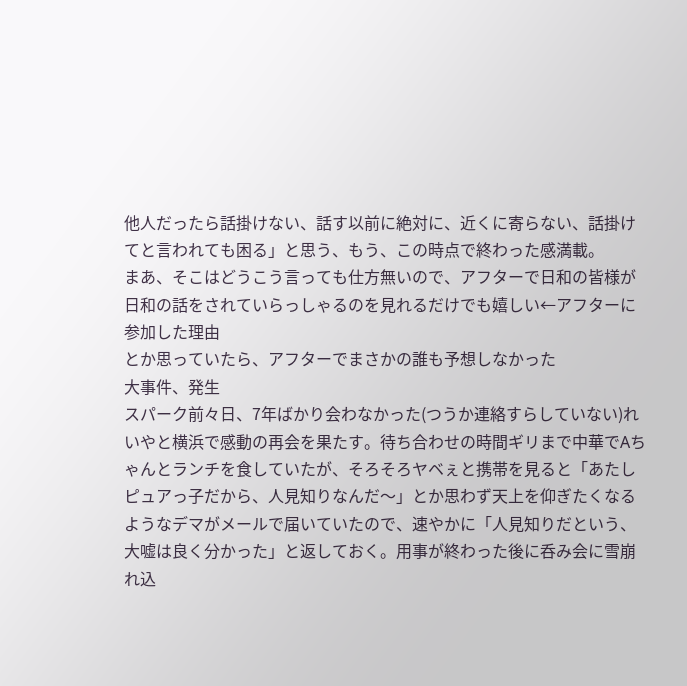他人だったら話掛けない、話す以前に絶対に、近くに寄らない、話掛けてと言われても困る」と思う、もう、この時点で終わった感満載。
まあ、そこはどうこう言っても仕方無いので、アフターで日和の皆様が日和の話をされていらっしゃるのを見れるだけでも嬉しい←アフターに参加した理由
とか思っていたら、アフターでまさかの誰も予想しなかった
大事件、発生
スパーク前々日、7年ばかり会わなかった(つうか連絡すらしていない)れいやと横浜で感動の再会を果たす。待ち合わせの時間ギリまで中華でAちゃんとランチを食していたが、そろそろヤベぇと携帯を見ると「あたしピュアっ子だから、人見知りなんだ〜」とか思わず天上を仰ぎたくなるようなデマがメールで届いていたので、速やかに「人見知りだという、大嘘は良く分かった」と返しておく。用事が終わった後に呑み会に雪崩れ込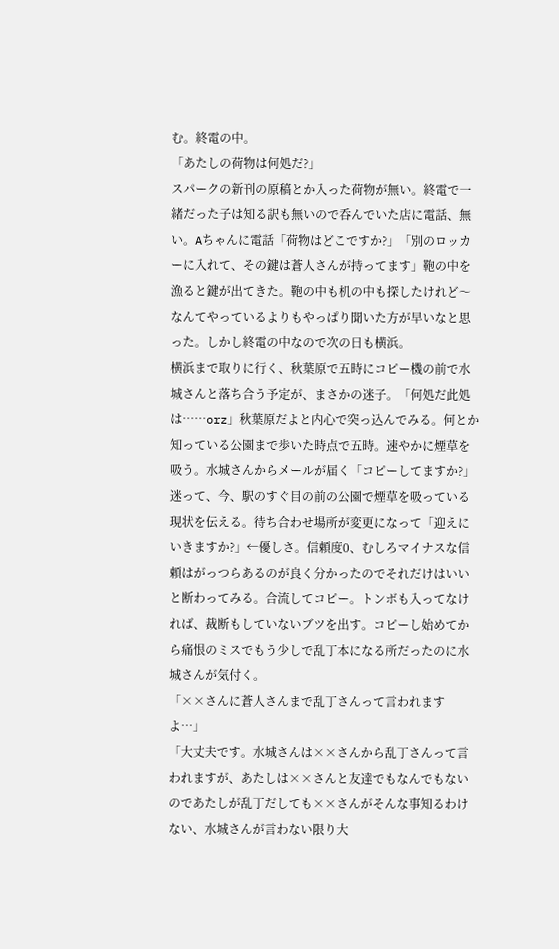む。終電の中。
「あたしの荷物は何処だ?」
スパークの新刊の原稿とか入った荷物が無い。終電で一緒だった子は知る訳も無いので呑んでいた店に電話、無い。Aちゃんに電話「荷物はどこですか?」「別のロッカーに入れて、その鍵は蒼人さんが持ってます」鞄の中を漁ると鍵が出てきた。鞄の中も机の中も探したけれど〜なんてやっているよりもやっぱり聞いた方が早いなと思った。しかし終電の中なので次の日も横浜。
横浜まで取りに行く、秋葉原で五時にコピー機の前で水城さんと落ち合う予定が、まさかの迷子。「何処だ此処は……orz」秋葉原だよと内心で突っ込んでみる。何とか知っている公園まで歩いた時点で五時。速やかに煙草を吸う。水城さんからメールが届く「コピーしてますか?」迷って、今、駅のすぐ目の前の公園で煙草を吸っている現状を伝える。待ち合わせ場所が変更になって「迎えにいきますか?」←優しさ。信頼度0、むしろマイナスな信頼はがっつらあるのが良く分かったのでそれだけはいいと断わってみる。合流してコピー。トンボも入ってなければ、裁断もしていないブツを出す。コピーし始めてから痛恨のミスでもう少しで乱丁本になる所だったのに水城さんが気付く。
「××さんに蒼人さんまで乱丁さんって言われますよ…」
「大丈夫です。水城さんは××さんから乱丁さんって言われますが、あたしは××さんと友達でもなんでもないのであたしが乱丁だしても××さんがそんな事知るわけない、水城さんが言わない限り大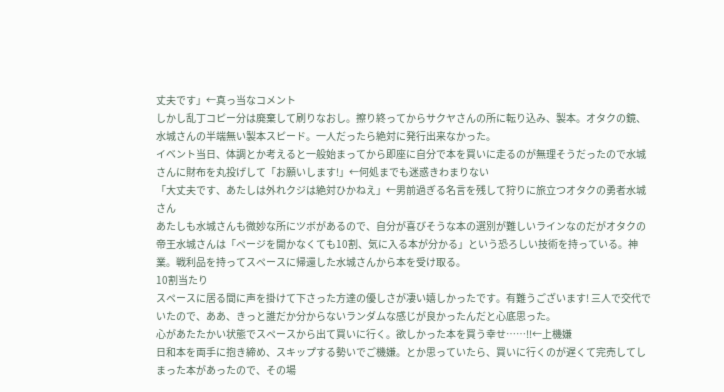丈夫です」←真っ当なコメント
しかし乱丁コピー分は廃棄して刷りなおし。擦り終ってからサクヤさんの所に転り込み、製本。オタクの鏡、水城さんの半端無い製本スピード。一人だったら絶対に発行出来なかった。
イベント当日、体調とか考えると一般始まってから即座に自分で本を買いに走るのが無理そうだったので水城さんに財布を丸投げして「お願いします!」←何処までも迷惑きわまりない
「大丈夫です、あたしは外れクジは絶対ひかねえ」←男前過ぎる名言を残して狩りに旅立つオタクの勇者水城さん
あたしも水城さんも微妙な所にツボがあるので、自分が喜びそうな本の選別が難しいラインなのだがオタクの帝王水城さんは「ページを開かなくても10割、気に入る本が分かる」という恐ろしい技術を持っている。神業。戦利品を持ってスペースに帰還した水城さんから本を受け取る。
10割当たり
スペースに居る間に声を掛けて下さった方達の優しさが凄い嬉しかったです。有難うございます! 三人で交代でいたので、ああ、きっと誰だか分からないランダムな感じが良かったんだと心底思った。
心があたたかい状態でスペースから出て買いに行く。欲しかった本を買う幸せ……!!←上機嫌
日和本を両手に抱き締め、スキップする勢いでご機嫌。とか思っていたら、買いに行くのが遅くて完売してしまった本があったので、その場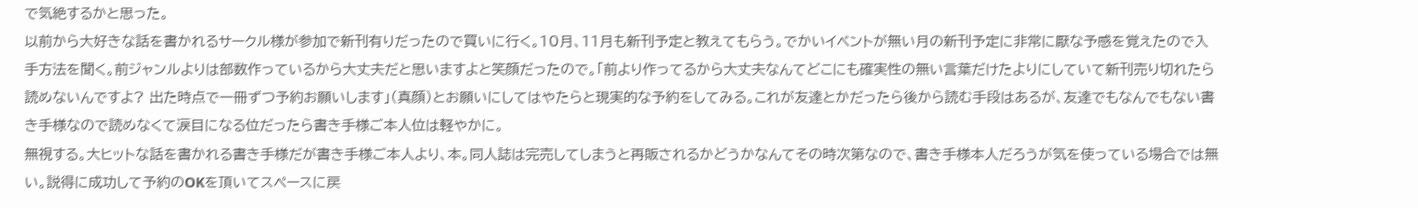で気絶するかと思った。
以前から大好きな話を書かれるサークル様が参加で新刊有りだったので買いに行く。10月、11月も新刊予定と教えてもらう。でかいイベントが無い月の新刊予定に非常に厭な予感を覚えたので入手方法を聞く。前ジャンルよりは部数作っているから大丈夫だと思いますよと笑顔だったので。「前より作ってるから大丈夫なんてどこにも確実性の無い言葉だけたよりにしていて新刊売り切れたら読めないんですよ? 出た時点で一冊ずつ予約お願いします」(真顔)とお願いにしてはやたらと現実的な予約をしてみる。これが友達とかだったら後から読む手段はあるが、友達でもなんでもない書き手様なので読めなくて涙目になる位だったら書き手様ご本人位は軽やかに。
無視する。大ヒットな話を書かれる書き手様だが書き手様ご本人より、本。同人誌は完売してしまうと再販されるかどうかなんてその時次第なので、書き手様本人だろうが気を使っている場合では無い。説得に成功して予約のOKを頂いてスペースに戻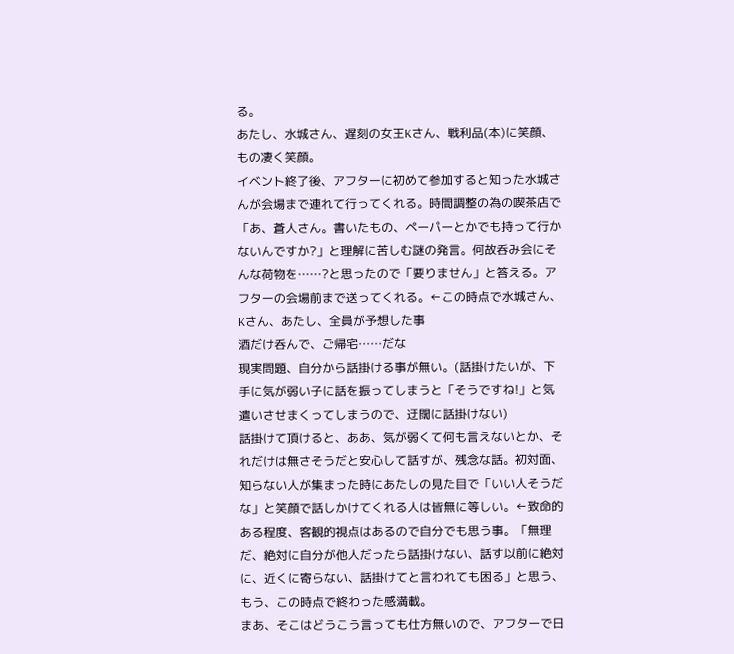る。
あたし、水城さん、遅刻の女王Kさん、戦利品(本)に笑顔、もの凄く笑顔。
イベント終了後、アフターに初めて参加すると知った水城さんが会場まで連れて行ってくれる。時間調整の為の喫茶店で「あ、蒼人さん。書いたもの、ペーパーとかでも持って行かないんですか?」と理解に苦しむ謎の発言。何故呑み会にそんな荷物を……?と思ったので「要りません」と答える。アフターの会場前まで送ってくれる。←この時点で水城さん、Kさん、あたし、全員が予想した事
酒だけ呑んで、ご帰宅……だな
現実問題、自分から話掛ける事が無い。(話掛けたいが、下手に気が弱い子に話を振ってしまうと「そうですね!」と気遣いさせまくってしまうので、迂闊に話掛けない)
話掛けて頂けると、ああ、気が弱くて何も言えないとか、それだけは無さそうだと安心して話すが、残念な話。初対面、知らない人が集まった時にあたしの見た目で「いい人そうだな」と笑顔で話しかけてくれる人は皆無に等しい。←致命的
ある程度、客観的視点はあるので自分でも思う事。「無理だ、絶対に自分が他人だったら話掛けない、話す以前に絶対に、近くに寄らない、話掛けてと言われても困る」と思う、もう、この時点で終わった感満載。
まあ、そこはどうこう言っても仕方無いので、アフターで日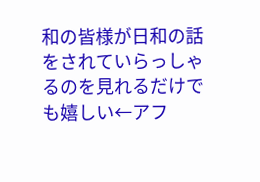和の皆様が日和の話をされていらっしゃるのを見れるだけでも嬉しい←アフ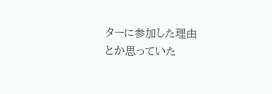ターに参加した理由
とか思っていた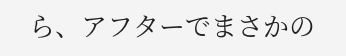ら、アフターでまさかの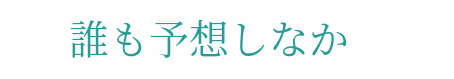誰も予想しなか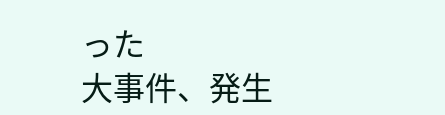った
大事件、発生